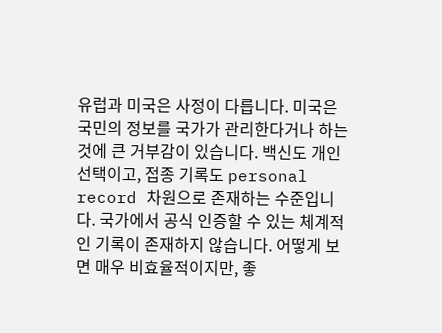유럽과 미국은 사정이 다릅니다. 미국은 국민의 정보를 국가가 관리한다거나 하는 것에 큰 거부감이 있습니다. 백신도 개인 선택이고, 접종 기록도 personal record 차원으로 존재하는 수준입니다. 국가에서 공식 인증할 수 있는 체계적인 기록이 존재하지 않습니다. 어떻게 보면 매우 비효율적이지만, 좋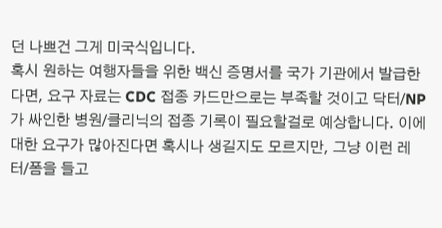던 나쁘건 그게 미국식입니다.
혹시 원하는 여행자들을 위한 백신 증명서를 국가 기관에서 발급한다면, 요구 자료는 CDC 접종 카드만으로는 부족할 것이고 닥터/NP가 싸인한 병원/클리닉의 접종 기록이 필요할걸로 예상합니다. 이에 대한 요구가 많아진다면 혹시나 생길지도 모르지만, 그냥 이런 레터/폼을 들고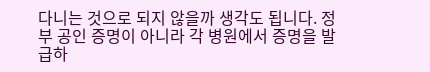다니는 것으로 되지 않을까 생각도 됩니다. 정부 공인 증명이 아니라 각 병원에서 증명을 발급하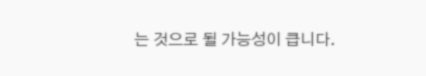는 것으로 될 가능성이 큽니다.